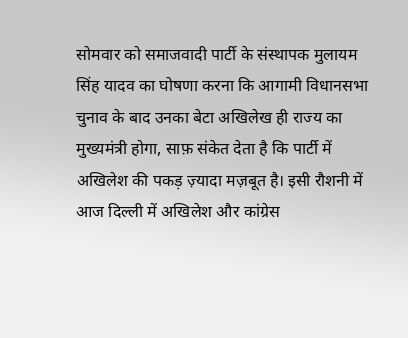सोमवार को समाजवादी पार्टी के संस्थापक मुलायम सिंह यादव का घोषणा करना कि आगामी विधानसभा चुनाव के बाद उनका बेटा अखिलेख ही राज्य का मुख्यमंत्री होगा, साफ़ संकेत देता है कि पार्टी में अखिलेश की पकड़ ज़्यादा मज़बूत है। इसी रौशनी में आज दिल्ली में अखिलेश और कांग्रेस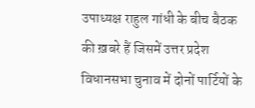उपाध्यक्ष राहुल गांधी के बीच बैठक की ख़बरे हैं जिसमें उत्तर प्रदेश विधानसभा चुनाव में दोनों पार्टियों के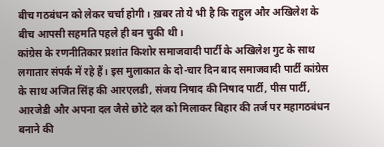बीच गठबंधन को लेकर चर्चा होगी। ख़बर तो ये भी है कि राहुल और अखिलेश के बीच आपसी सहमति पहले ही बन चुकी थी।
कांग्रेस के रणनीतिकार प्रशांत किशोर समाजवादी पार्टी के अखिलेश गुट के साथ लगातार संपर्क में रहे हैं। इस मुलाकात के दो-चार दिन बाद समाजवादी पार्टी कांग्रेस के साथ अजित सिंह की आरएलडी, संजय निषाद की निषाद पार्टी, पीस पार्टी, आरजेडी और अपना दल जैसे छोटे दल को मिलाकर बिहार की तर्ज पर महागठबंधन बनाने की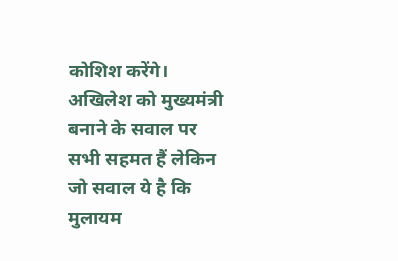कोशिश करेंगे।
अखिलेश को मुख्यमंत्री बनाने के सवाल पर सभी सहमत हैं लेकिन जो सवाल ये है कि मुलायम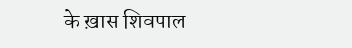के ख़ास शिवपाल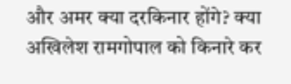और अमर क्या दरकिनार होंगे? क्या अखिलेश रामगोपाल को किनारे कर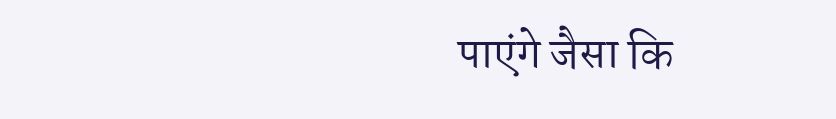पाएंगे जैसा कि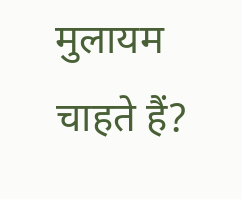मुलायम चाहते हैं?